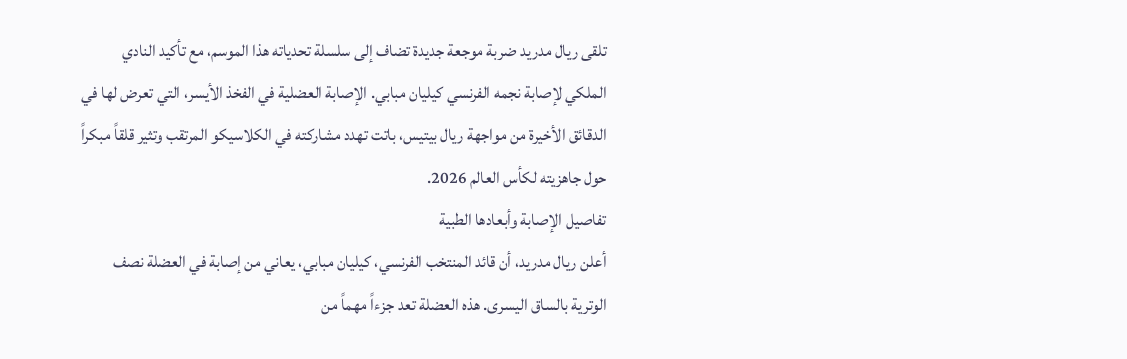تلقى ريال مدريد ضربة موجعة جديدة تضاف إلى سلسلة تحدياته هذا الموسم، مع تأكيد النادي الملكي لإصابة نجمه الفرنسي كيليان مبابي. الإصابة العضلية في الفخذ الأيسر، التي تعرض لها في الدقائق الأخيرة من مواجهة ريال بيتيس، باتت تهدد مشاركته في الكلاسيكو المرتقب وتثير قلقاً مبكراً حول جاهزيته لكأس العالم 2026.
تفاصيل الإصابة وأبعادها الطبية
أعلن ريال مدريد، أن قائد المنتخب الفرنسي، كيليان مبابي، يعاني من إصابة في العضلة نصف الوترية بالساق اليسرى. هذه العضلة تعد جزءاً مهماً من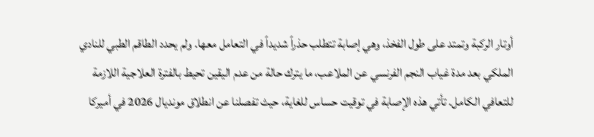أوتار الركبة وتمتد على طول الفخذ، وهي إصابة تتطلب حذراً شديداً في التعامل معها. ولم يحدد الطاقم الطبي للنادي الملكي بعد مدة غياب النجم الفرنسي عن الملاعب، ما يترك حالة من عدم اليقين تحيط بالفترة العلاجية اللازمة للتعافي الكامل. تأتي هذه الإصابة في توقيت حساس للغاية، حيث تفصلنا عن انطلاق مونديال 2026 في أميركا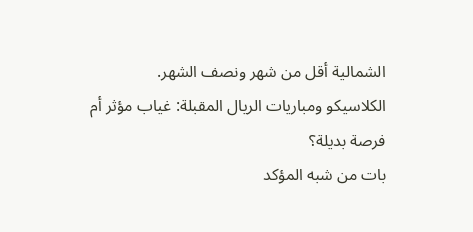الشمالية أقل من شهر ونصف الشهر.
الكلاسيكو ومباريات الريال المقبلة: غياب مؤثر أم فرصة بديلة؟
بات من شبه المؤكد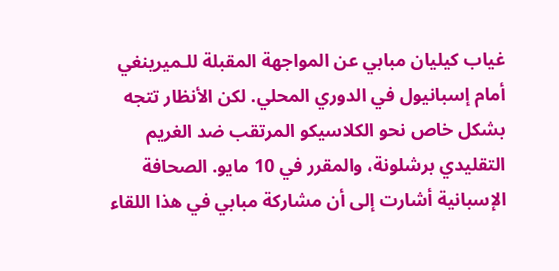غياب كيليان مبابي عن المواجهة المقبلة للـميرينغي أمام إسبانيول في الدوري المحلي. لكن الأنظار تتجه بشكل خاص نحو الكلاسيكو المرتقب ضد الغريم التقليدي برشلونة، والمقرر في 10 مايو. الصحافة الإسبانية أشارت إلى أن مشاركة مبابي في هذا اللقاء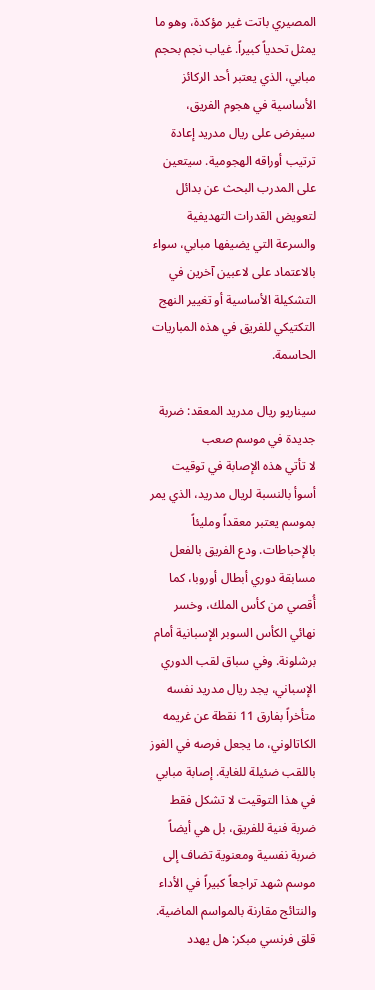المصيري باتت غير مؤكدة، وهو ما يمثل تحدياً كبيراً. غياب نجم بحجم مبابي، الذي يعتبر أحد الركائز الأساسية في هجوم الفريق، سيفرض على ريال مدريد إعادة ترتيب أوراقه الهجومية. سيتعين على المدرب البحث عن بدائل لتعويض القدرات التهديفية والسرعة التي يضيفها مبابي، سواء بالاعتماد على لاعبين آخرين في التشكيلة الأساسية أو تغيير النهج التكتيكي للفريق في هذه المباريات الحاسمة.

سيناريو ريال مدريد المعقد: ضربة جديدة في موسم صعب
لا تأتي هذه الإصابة في توقيت أسوأ بالنسبة لريال مدريد، الذي يمر بموسم يعتبر معقداً ومليئاً بالإحباطات. ودع الفريق بالفعل مسابقة دوري أبطال أوروبا، كما أُقصي من كأس الملك، وخسر نهائي الكأس السوبر الإسبانية أمام برشلونة. وفي سباق لقب الدوري الإسباني، يجد ريال مدريد نفسه متأخراً بفارق 11 نقطة عن غريمه الكاتالوني، ما يجعل فرصه في الفوز باللقب ضئيلة للغاية. إصابة مبابي في هذا التوقيت لا تشكل فقط ضربة فنية للفريق، بل هي أيضاً ضربة نفسية ومعنوية تضاف إلى موسم شهد تراجعاً كبيراً في الأداء والنتائج مقارنة بالمواسم الماضية.
قلق فرنسي مبكر: هل يهدد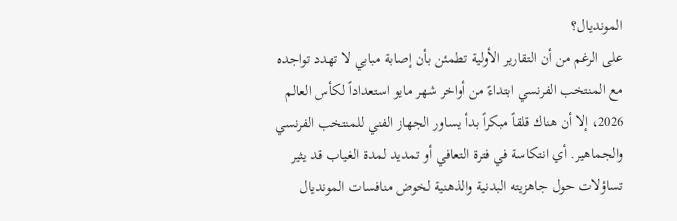المونديال؟
على الرغم من أن التقارير الأولية تطمئن بأن إصابة مبابي لا تهدد تواجده مع المنتخب الفرنسي ابتداءً من أواخر شهر مايو استعداداً لكأس العالم 2026، إلا أن هناك قلقاً مبكراً بدأ يساور الجهاز الفني للمنتخب الفرنسي والجماهير. أي انتكاسة في فترة التعافي أو تمديد لمدة الغياب قد يثير تساؤلات حول جاهزيته البدنية والذهنية لخوض منافسات المونديال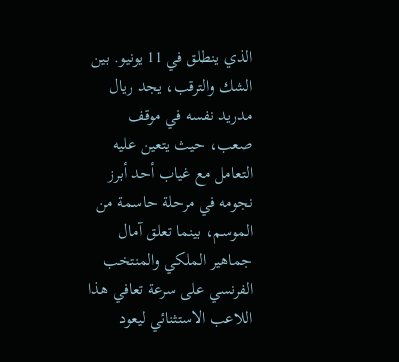الذي ينطلق في 11 يونيو. بين الشك والترقب، يجد ريال مدريد نفسه في موقف صعب، حيث يتعين عليه التعامل مع غياب أحد أبرز نجومه في مرحلة حاسمة من الموسم، بينما تعلق آمال جماهير الملكي والمنتخب الفرنسي على سرعة تعافي هذا اللاعب الاستثنائي ليعود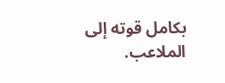بكامل قوته إلى الملاعب.